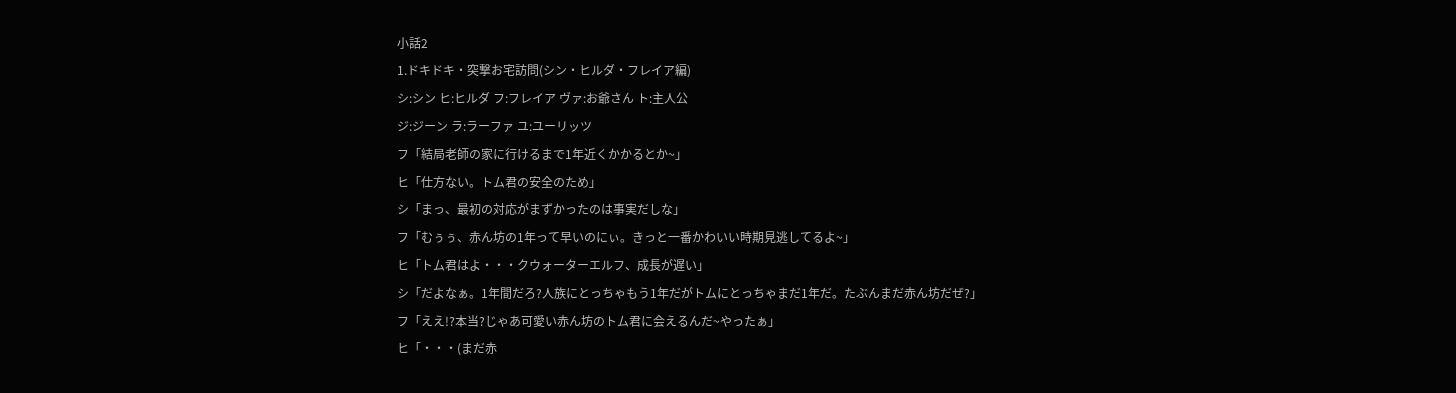小話2
1.ドキドキ・突撃お宅訪問(シン・ヒルダ・フレイア編)
シ:シン ヒ:ヒルダ フ:フレイア ヴァ:お爺さん ト:主人公
ジ:ジーン ラ:ラーファ ユ:ユーリッツ
フ「結局老師の家に行けるまで1年近くかかるとか~」
ヒ「仕方ない。トム君の安全のため」
シ「まっ、最初の対応がまずかったのは事実だしな」
フ「むぅぅ、赤ん坊の1年って早いのにぃ。きっと一番かわいい時期見逃してるよ~」
ヒ「トム君はよ・・・クウォーターエルフ、成長が遅い」
シ「だよなぁ。1年間だろ?人族にとっちゃもう1年だがトムにとっちゃまだ1年だ。たぶんまだ赤ん坊だぜ?」
フ「ええ!?本当?じゃあ可愛い赤ん坊のトム君に会えるんだ~やったぁ」
ヒ「・・・(まだ赤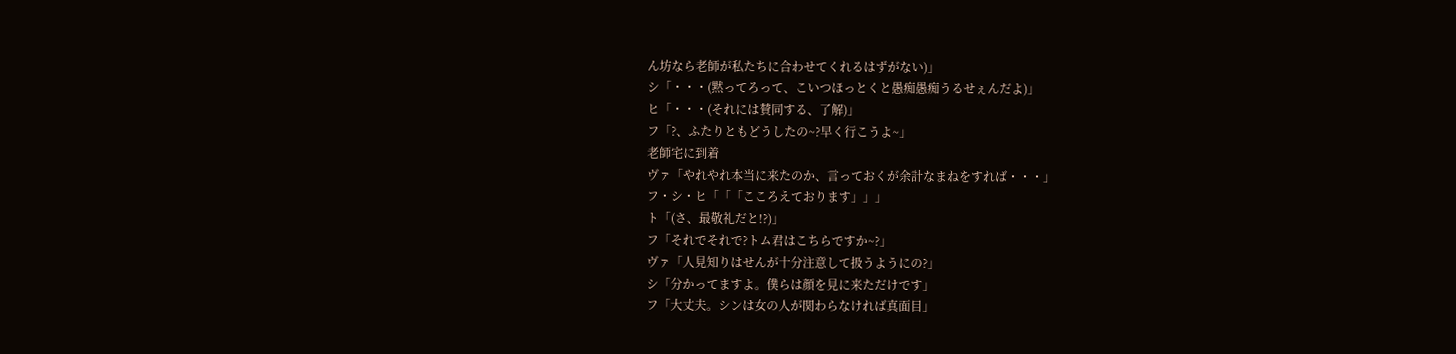ん坊なら老師が私たちに合わせてくれるはずがない)」
シ「・・・(黙ってろって、こいつほっとくと愚痴愚痴うるせぇんだよ)」
ヒ「・・・(それには賛同する、了解)」
フ「?、ふたりともどうしたの~?早く行こうよ~」
老師宅に到着
ヴァ「やれやれ本当に来たのか、言っておくが余計なまねをすれば・・・」
フ・シ・ヒ「「「こころえております」」」
ト「(さ、最敬礼だと!?)」
フ「それでそれで?トム君はこちらですか~?」
ヴァ「人見知りはせんが十分注意して扱うようにの?」
シ「分かってますよ。僕らは顔を見に来ただけです」
フ「大丈夫。シンは女の人が関わらなければ真面目」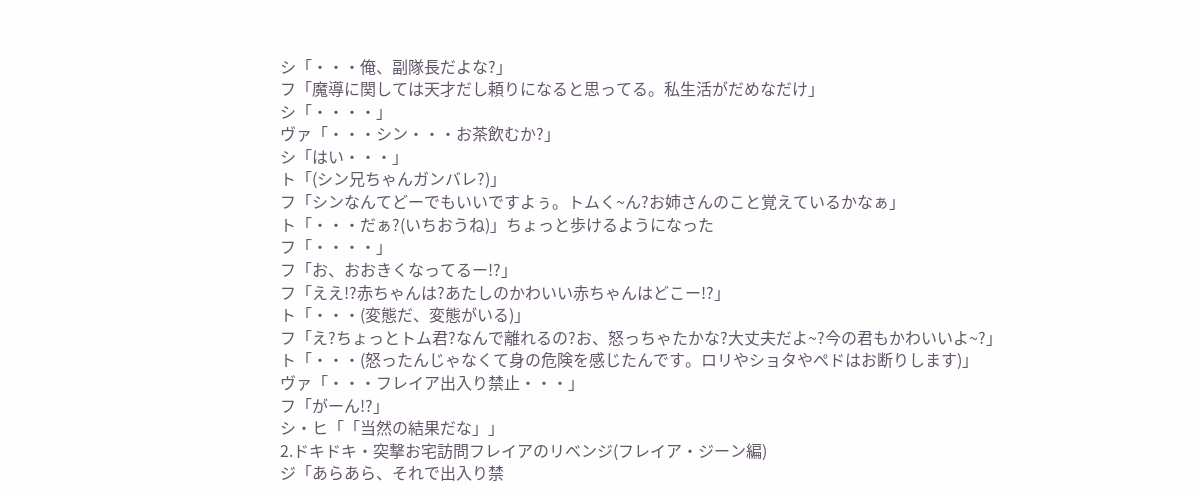シ「・・・俺、副隊長だよな?」
フ「魔導に関しては天才だし頼りになると思ってる。私生活がだめなだけ」
シ「・・・・」
ヴァ「・・・シン・・・お茶飲むか?」
シ「はい・・・」
ト「(シン兄ちゃんガンバレ?)」
フ「シンなんてどーでもいいですよぅ。トムく~ん?お姉さんのこと覚えているかなぁ」
ト「・・・だぁ?(いちおうね)」ちょっと歩けるようになった
フ「・・・・」
フ「お、おおきくなってるー!?」
フ「ええ!?赤ちゃんは?あたしのかわいい赤ちゃんはどこー!?」
ト「・・・(変態だ、変態がいる)」
フ「え?ちょっとトム君?なんで離れるの?お、怒っちゃたかな?大丈夫だよ~?今の君もかわいいよ~?」
ト「・・・(怒ったんじゃなくて身の危険を感じたんです。ロリやショタやぺドはお断りします)」
ヴァ「・・・フレイア出入り禁止・・・」
フ「がーん!?」
シ・ヒ「「当然の結果だな」」
2.ドキドキ・突撃お宅訪問フレイアのリベンジ(フレイア・ジーン編)
ジ「あらあら、それで出入り禁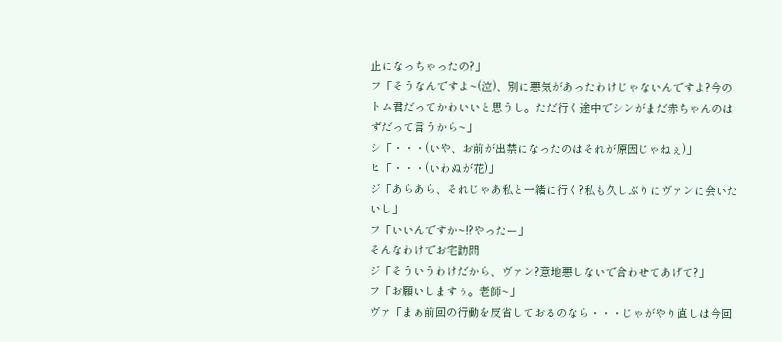止になっちゃったの?」
フ「そうなんですよ~(泣)、別に悪気があったわけじゃないんですよ?今のトム君だってかわいいと思うし。ただ行く途中でシンがまだ赤ちゃんのはずだって言うから~」
シ「・・・(いや、お前が出禁になったのはそれが原因じゃねぇ)」
ヒ「・・・(いわぬが花)」
ジ「あらあら、それじゃあ私と一緒に行く?私も久しぶりにヴァンに会いたいし」
フ「いいんですか~!?やったー」
そんなわけでお宅訪問
ジ「そういうわけだから、ヴァン?意地悪しないで合わせてあげて?」
フ「お願いしますぅ。老師~」
ヴァ「まぁ前回の行動を反省しておるのなら・・・じゃがやり直しは今回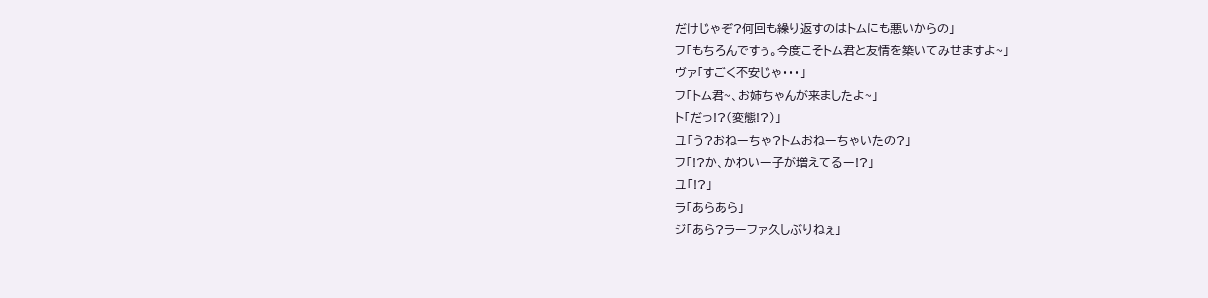だけじゃぞ?何回も繰り返すのはトムにも悪いからの」
フ「もちろんですぅ。今度こそトム君と友情を築いてみせますよ~」
ヴァ「すごく不安じゃ・・・」
フ「トム君~、お姉ちゃんが来ましたよ~」
ト「だっ!?(変態!?)」
ユ「う?おねーちゃ?トムおねーちゃいたの?」
フ「!?か、かわいー子が増えてるー!?」
ユ「!?」
ラ「あらあら」
ジ「あら?ラーファ久しぶりねぇ」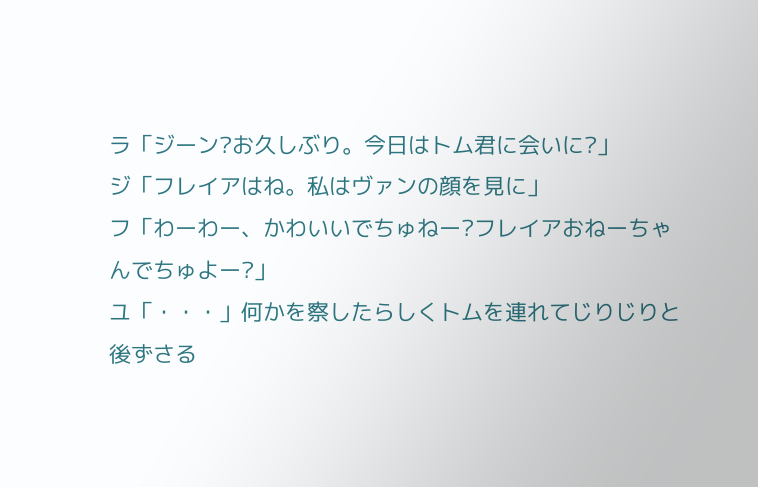ラ「ジーン?お久しぶり。今日はトム君に会いに?」
ジ「フレイアはね。私はヴァンの顔を見に」
フ「わーわー、かわいいでちゅねー?フレイアおねーちゃんでちゅよー?」
ユ「・・・」何かを察したらしくトムを連れてじりじりと後ずさる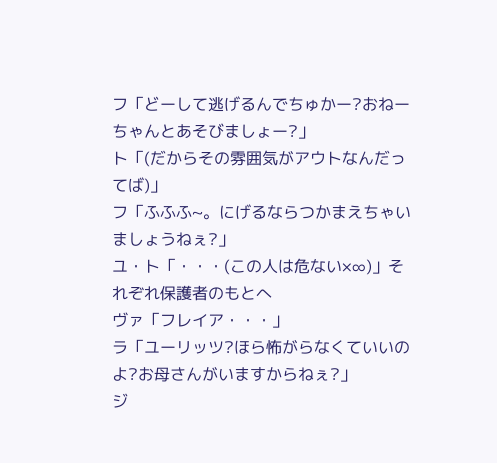フ「どーして逃げるんでちゅかー?おねーちゃんとあそびましょー?」
ト「(だからその雰囲気がアウトなんだってば)」
フ「ふふふ~。にげるならつかまえちゃいましょうねぇ?」
ユ・ト「・・・(この人は危ない×∞)」それぞれ保護者のもとへ
ヴァ「フレイア・・・」
ラ「ユーリッツ?ほら怖がらなくていいのよ?お母さんがいますからねぇ?」
ジ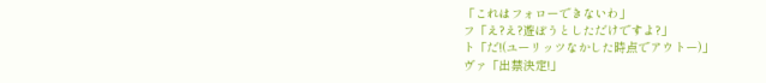「これはフォローできないわ」
フ「え?え?遊ぼうとしただけですよ?」
ト「だ!(ユーリッツなかした時点でアウトー)」
ヴァ「出禁決定!」